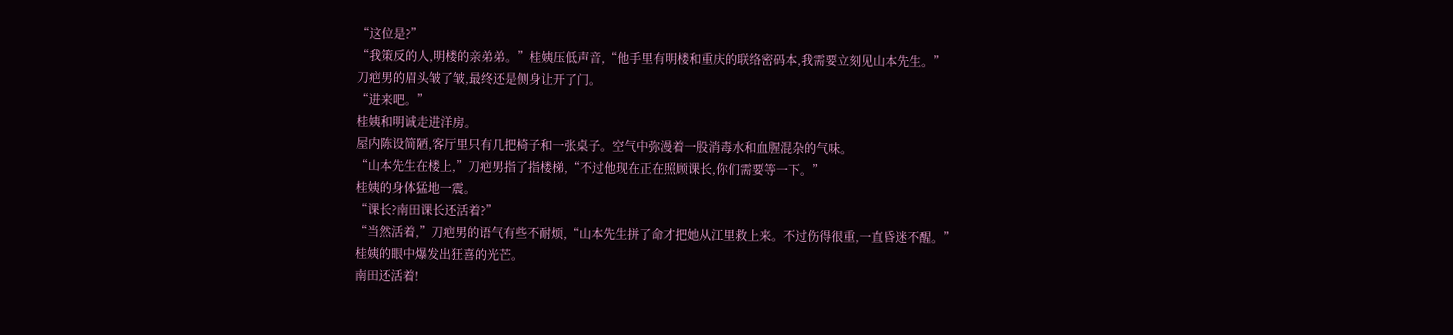“这位是?”
“我策反的人,明楼的亲弟弟。”桂姨压低声音,“他手里有明楼和重庆的联络密码本,我需要立刻见山本先生。”
刀疤男的眉头皱了皱,最终还是侧身让开了门。
“进来吧。”
桂姨和明诚走进洋房。
屋内陈设简陋,客厅里只有几把椅子和一张桌子。空气中弥漫着一股消毒水和血腥混杂的气味。
“山本先生在楼上,”刀疤男指了指楼梯,“不过他现在正在照顾课长,你们需要等一下。”
桂姨的身体猛地一震。
“课长?南田课长还活着?”
“当然活着,”刀疤男的语气有些不耐烦,“山本先生拼了命才把她从江里救上来。不过伤得很重,一直昏迷不醒。”
桂姨的眼中爆发出狂喜的光芒。
南田还活着!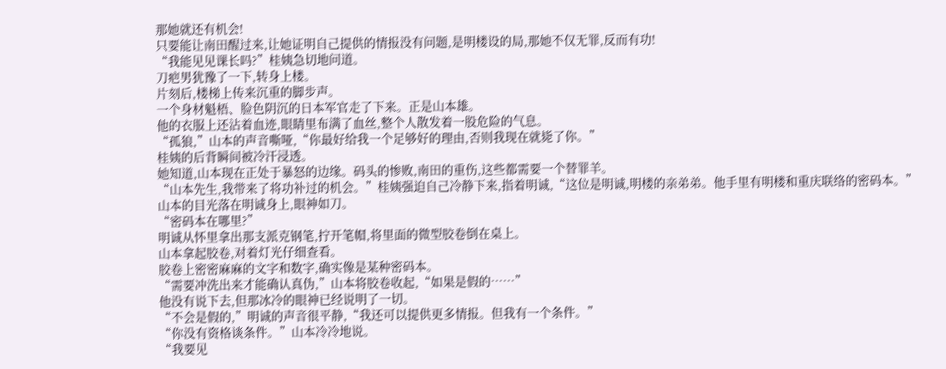那她就还有机会!
只要能让南田醒过来,让她证明自己提供的情报没有问题,是明楼设的局,那她不仅无罪,反而有功!
“我能见见课长吗?”桂姨急切地问道。
刀疤男犹豫了一下,转身上楼。
片刻后,楼梯上传来沉重的脚步声。
一个身材魁梧、脸色阴沉的日本军官走了下来。正是山本雄。
他的衣服上还沾着血迹,眼睛里布满了血丝,整个人散发着一股危险的气息。
“孤狼,”山本的声音嘶哑,“你最好给我一个足够好的理由,否则我现在就毙了你。”
桂姨的后背瞬间被冷汗浸透。
她知道,山本现在正处于暴怒的边缘。码头的惨败,南田的重伤,这些都需要一个替罪羊。
“山本先生,我带来了将功补过的机会。”桂姨强迫自己冷静下来,指着明诚,“这位是明诚,明楼的亲弟弟。他手里有明楼和重庆联络的密码本。”
山本的目光落在明诚身上,眼神如刀。
“密码本在哪里?”
明诚从怀里拿出那支派克钢笔,拧开笔帽,将里面的微型胶卷倒在桌上。
山本拿起胶卷,对着灯光仔细查看。
胶卷上密密麻麻的文字和数字,确实像是某种密码本。
“需要冲洗出来才能确认真伪,”山本将胶卷收起,“如果是假的……”
他没有说下去,但那冰冷的眼神已经说明了一切。
“不会是假的,”明诚的声音很平静,“我还可以提供更多情报。但我有一个条件。”
“你没有资格谈条件。”山本冷冷地说。
“我要见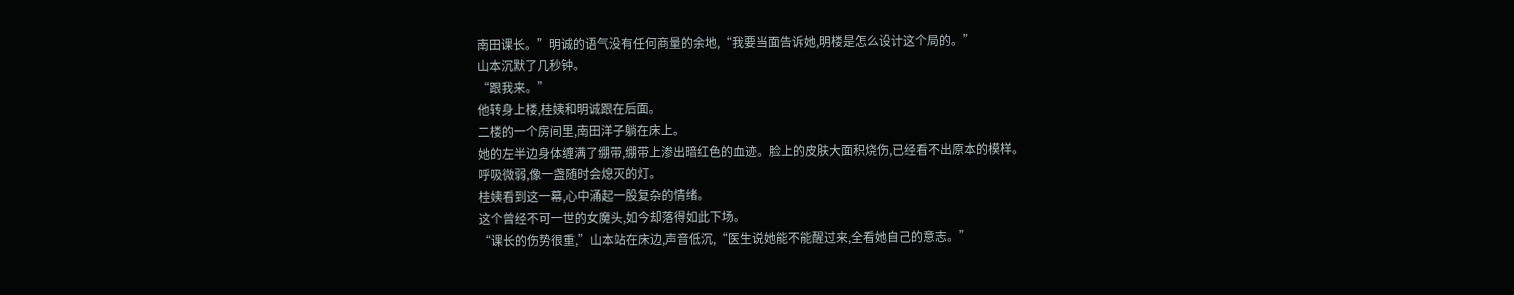南田课长。”明诚的语气没有任何商量的余地,“我要当面告诉她,明楼是怎么设计这个局的。”
山本沉默了几秒钟。
“跟我来。”
他转身上楼,桂姨和明诚跟在后面。
二楼的一个房间里,南田洋子躺在床上。
她的左半边身体缠满了绷带,绷带上渗出暗红色的血迹。脸上的皮肤大面积烧伤,已经看不出原本的模样。
呼吸微弱,像一盏随时会熄灭的灯。
桂姨看到这一幕,心中涌起一股复杂的情绪。
这个曾经不可一世的女魔头,如今却落得如此下场。
“课长的伤势很重,”山本站在床边,声音低沉,“医生说她能不能醒过来,全看她自己的意志。”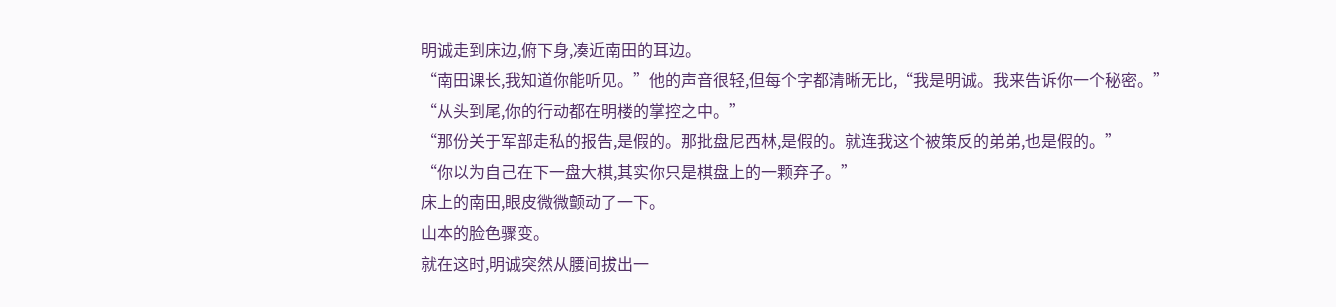明诚走到床边,俯下身,凑近南田的耳边。
“南田课长,我知道你能听见。”他的声音很轻,但每个字都清晰无比,“我是明诚。我来告诉你一个秘密。”
“从头到尾,你的行动都在明楼的掌控之中。”
“那份关于军部走私的报告,是假的。那批盘尼西林,是假的。就连我这个被策反的弟弟,也是假的。”
“你以为自己在下一盘大棋,其实你只是棋盘上的一颗弃子。”
床上的南田,眼皮微微颤动了一下。
山本的脸色骤变。
就在这时,明诚突然从腰间拔出一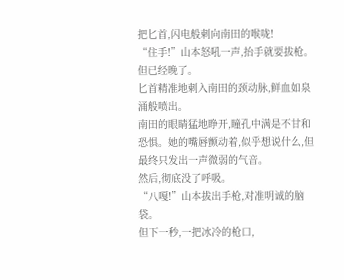把匕首,闪电般刺向南田的喉咙!
“住手!”山本怒吼一声,抬手就要拔枪。
但已经晚了。
匕首精准地刺入南田的颈动脉,鲜血如泉涌般喷出。
南田的眼睛猛地睁开,瞳孔中满是不甘和恐惧。她的嘴唇颤动着,似乎想说什么,但最终只发出一声微弱的气音。
然后,彻底没了呼吸。
“八嘎!”山本拔出手枪,对准明诚的脑袋。
但下一秒,一把冰冷的枪口,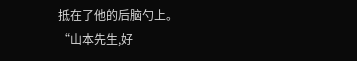抵在了他的后脑勺上。
“山本先生,好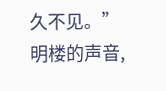久不见。”
明楼的声音,